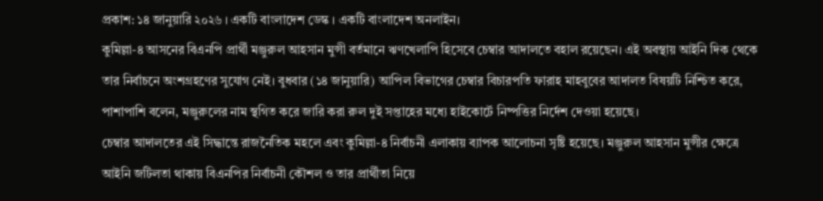প্রকাশ: ১৪ জানুয়ারি ২০২৬ । একটি বাংলাদেশ ডেস্ক । একটি বাংলাদেশ অনলাইন।
কুমিল্লা-৪ আসনের বিএনপি প্রার্থী মঞ্জুরুল আহসান মুন্সী বর্তমানে ঋণখেলাপি হিসেবে চেম্বার আদালতে বহাল রয়েছেন। এই অবস্থায় আইনি দিক থেকে তার নির্বাচনে অংশগ্রহণের সুযোগ নেই। বুধবার (১৪ জানুয়ারি) আপিল বিভাগের চেম্বার বিচারপতি ফারাহ মাহবুবের আদালত বিষয়টি নিশ্চিত করে, পাশাপাশি বলেন, মঞ্জুরুলের নাম স্থগিত করে জারি করা রুল দুই সপ্তাহের মধ্যে হাইকোর্টে নিষ্পত্তির নির্দেশ দেওয়া হয়েছে।
চেম্বার আদালতের এই সিদ্ধান্তে রাজনৈতিক মহলে এবং কুমিল্লা-৪ নির্বাচনী এলাকায় ব্যাপক আলোচনা সৃষ্টি হয়েছে। মঞ্জুরুল আহসান মুন্সীর ক্ষেত্রে আইনি জটিলতা থাকায় বিএনপির নির্বাচনী কৌশল ও তার প্রার্থীতা নিয়ে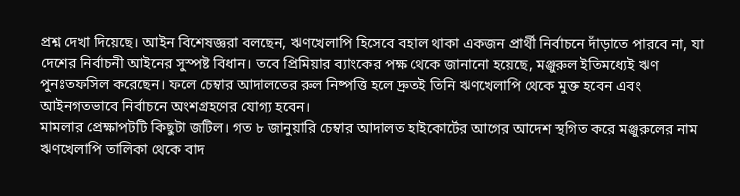প্রশ্ন দেখা দিয়েছে। আইন বিশেষজ্ঞরা বলছেন, ঋণখেলাপি হিসেবে বহাল থাকা একজন প্রার্থী নির্বাচনে দাঁড়াতে পারবে না, যা দেশের নির্বাচনী আইনের সুস্পষ্ট বিধান। তবে প্রিমিয়ার ব্যাংকের পক্ষ থেকে জানানো হয়েছে, মঞ্জুরুল ইতিমধ্যেই ঋণ পুনঃতফসিল করেছেন। ফলে চেম্বার আদালতের রুল নিষ্পত্তি হলে দ্রুতই তিনি ঋণখেলাপি থেকে মুক্ত হবেন এবং আইনগতভাবে নির্বাচনে অংশগ্রহণের যোগ্য হবেন।
মামলার প্রেক্ষাপটটি কিছুটা জটিল। গত ৮ জানুয়ারি চেম্বার আদালত হাইকোর্টের আগের আদেশ স্থগিত করে মঞ্জুরুলের নাম ঋণখেলাপি তালিকা থেকে বাদ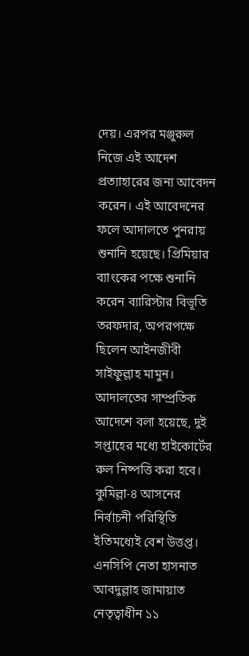দেয়। এরপর মঞ্জুরুল নিজে এই আদেশ প্রত্যাহারের জন্য আবেদন করেন। এই আবেদনের ফলে আদালতে পুনরায় শুনানি হয়েছে। প্রিমিয়ার ব্যাংকের পক্ষে শুনানি করেন ব্যারিস্টার বিভূতি তরফদার, অপরপক্ষে ছিলেন আইনজীবী সাইফুল্লাহ মামুন। আদালতের সাম্প্রতিক আদেশে বলা হয়েছে, দুই সপ্তাহের মধ্যে হাইকোর্টের রুল নিষ্পত্তি করা হবে।
কুমিল্লা-৪ আসনের নির্বাচনী পরিস্থিতি ইতিমধ্যেই বেশ উত্তপ্ত। এনসিপি নেতা হাসনাত আবদুল্লাহ জামায়াত নেতৃত্বাধীন ১১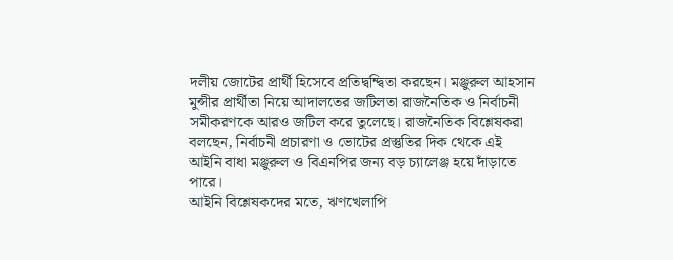দলীয় জোটের প্রার্থী হিসেবে প্রতিদ্বন্দ্বিতা করছেন। মঞ্জুরুল আহসান মুন্সীর প্রার্থীতা নিয়ে আদালতের জটিলতা রাজনৈতিক ও নির্বাচনী সমীকরণকে আরও জটিল করে তুলেছে। রাজনৈতিক বিশ্লেষকরা বলছেন, নির্বাচনী প্রচারণা ও ভোটের প্রস্তুতির দিক থেকে এই আইনি বাধা মঞ্জুরুল ও বিএনপির জন্য বড় চ্যালেঞ্জ হয়ে দাঁড়াতে পারে।
আইনি বিশ্লেষকদের মতে, ঋণখেলাপি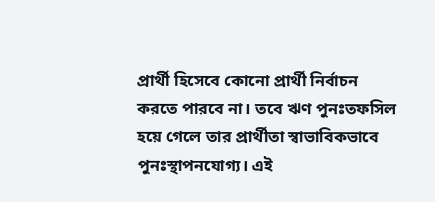প্রার্থী হিসেবে কোনো প্রার্থী নির্বাচন করতে পারবে না। তবে ঋণ পুনঃতফসিল হয়ে গেলে তার প্রার্থীতা স্বাভাবিকভাবে পুনঃস্থাপনযোগ্য। এই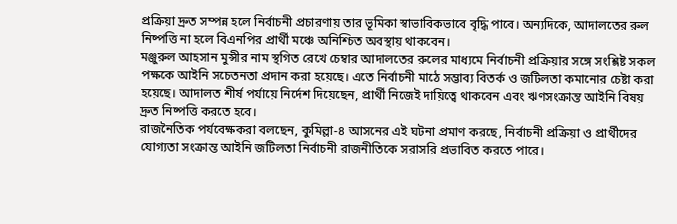প্রক্রিয়া দ্রুত সম্পন্ন হলে নির্বাচনী প্রচারণায় তার ভূমিকা স্বাভাবিকভাবে বৃদ্ধি পাবে। অন্যদিকে, আদালতের রুল নিষ্পত্তি না হলে বিএনপির প্রার্থী মঞ্চে অনিশ্চিত অবস্থায় থাকবেন।
মঞ্জুরুল আহসান মুন্সীর নাম স্থগিত রেখে চেম্বার আদালতের রুলের মাধ্যমে নির্বাচনী প্রক্রিয়ার সঙ্গে সংশ্লিষ্ট সকল পক্ষকে আইনি সচেতনতা প্রদান করা হয়েছে। এতে নির্বাচনী মাঠে সম্ভাব্য বিতর্ক ও জটিলতা কমানোর চেষ্টা করা হয়েছে। আদালত শীর্ষ পর্যায়ে নির্দেশ দিয়েছেন, প্রার্থী নিজেই দায়িত্বে থাকবেন এবং ঋণসংক্রান্ত আইনি বিষয় দ্রুত নিষ্পত্তি করতে হবে।
রাজনৈতিক পর্যবেক্ষকরা বলছেন, কুমিল্লা-৪ আসনের এই ঘটনা প্রমাণ করছে, নির্বাচনী প্রক্রিয়া ও প্রার্থীদের যোগ্যতা সংক্রান্ত আইনি জটিলতা নির্বাচনী রাজনীতিকে সরাসরি প্রভাবিত করতে পারে।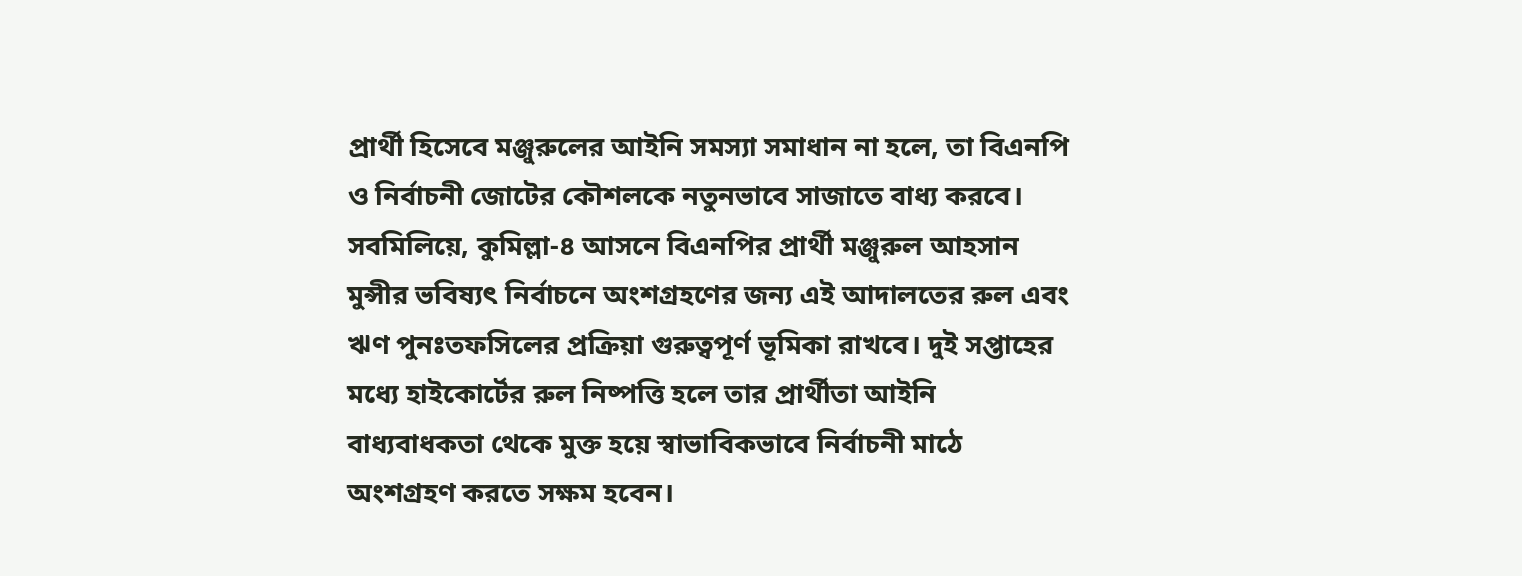প্রার্থী হিসেবে মঞ্জুরুলের আইনি সমস্যা সমাধান না হলে, তা বিএনপি ও নির্বাচনী জোটের কৌশলকে নতুনভাবে সাজাতে বাধ্য করবে।
সবমিলিয়ে, কুমিল্লা-৪ আসনে বিএনপির প্রার্থী মঞ্জুরুল আহসান মুন্সীর ভবিষ্যৎ নির্বাচনে অংশগ্রহণের জন্য এই আদালতের রুল এবং ঋণ পুনঃতফসিলের প্রক্রিয়া গুরুত্বপূর্ণ ভূমিকা রাখবে। দুই সপ্তাহের মধ্যে হাইকোর্টের রুল নিষ্পত্তি হলে তার প্রার্থীতা আইনি বাধ্যবাধকতা থেকে মুক্ত হয়ে স্বাভাবিকভাবে নির্বাচনী মাঠে অংশগ্রহণ করতে সক্ষম হবেন।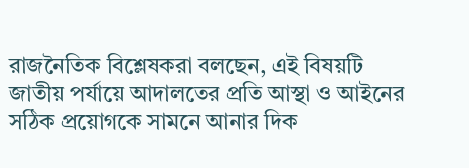রাজনৈতিক বিশ্লেষকরা বলছেন, এই বিষয়টি জাতীয় পর্যায়ে আদালতের প্রতি আস্থা ও আইনের সঠিক প্রয়োগকে সামনে আনার দিক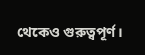থেকেও গুরুত্বপূর্ণ।